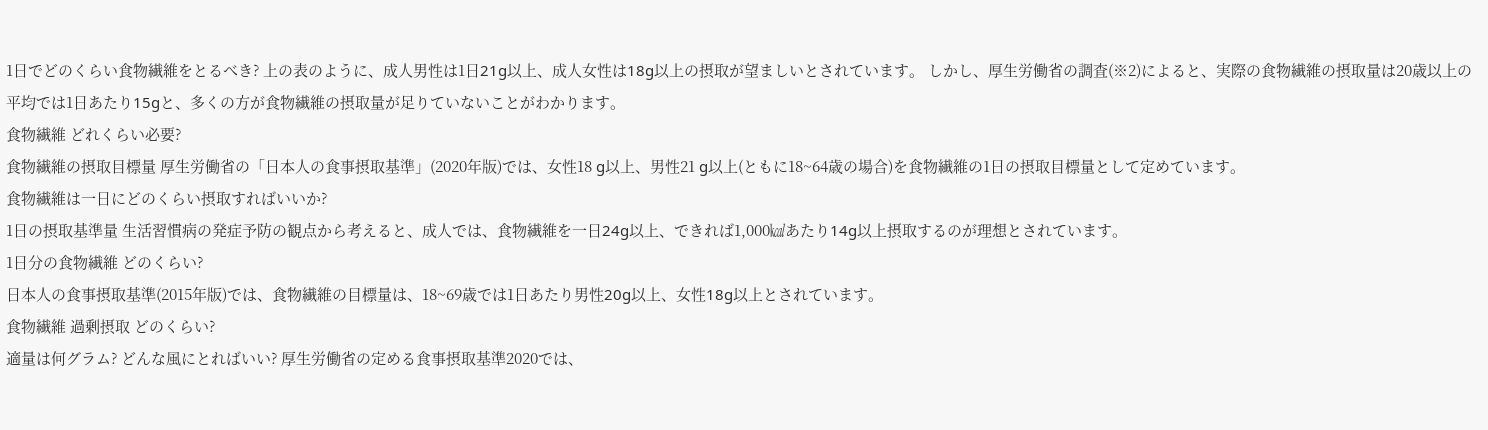1日でどのくらい食物繊維をとるべき? 上の表のように、成人男性は1日21g以上、成人女性は18g以上の摂取が望ましいとされています。 しかし、厚生労働省の調査(※2)によると、実際の食物繊維の摂取量は20歳以上の平均では1日あたり15gと、多くの方が食物繊維の摂取量が足りていないことがわかります。
食物繊維 どれくらい必要?
食物繊維の摂取目標量 厚生労働省の「日本人の食事摂取基準」(2020年版)では、女性18 g以上、男性21 g以上(ともに18~64歳の場合)を食物繊維の1日の摂取目標量として定めています。
食物繊維は一日にどのくらい摂取すればいいか?
1日の摂取基準量 生活習慣病の発症予防の観点から考えると、成人では、食物繊維を一日24g以上、できれば1,000㎉あたり14g以上摂取するのが理想とされています。
1日分の食物繊維 どのくらい?
日本人の食事摂取基準(2015年版)では、食物繊維の目標量は、18~69歳では1日あたり男性20g以上、女性18g以上とされています。
食物繊維 過剰摂取 どのくらい?
適量は何グラム? どんな風にとればいい? 厚生労働省の定める食事摂取基準2020では、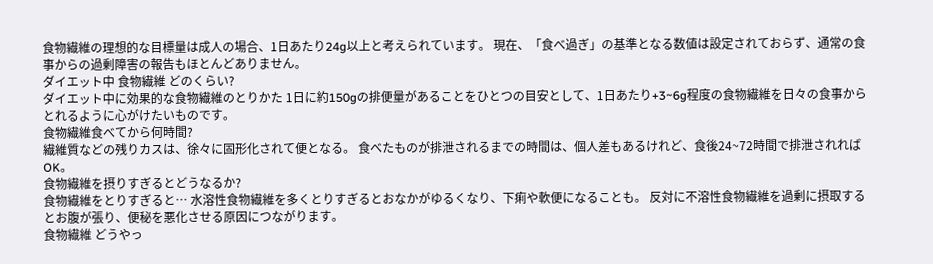食物繊維の理想的な目標量は成人の場合、1日あたり24g以上と考えられています。 現在、「食べ過ぎ」の基準となる数値は設定されておらず、通常の食事からの過剰障害の報告もほとんどありません。
ダイエット中 食物繊維 どのくらい?
ダイエット中に効果的な食物繊維のとりかた 1日に約150gの排便量があることをひとつの目安として、1日あたり+3~6g程度の食物繊維を日々の食事からとれるように心がけたいものです。
食物繊維食べてから何時間?
繊維質などの残りカスは、徐々に固形化されて便となる。 食べたものが排泄されるまでの時間は、個人差もあるけれど、食後24~72時間で排泄されればOK。
食物繊維を摂りすぎるとどうなるか?
食物繊維をとりすぎると… 水溶性食物繊維を多くとりすぎるとおなかがゆるくなり、下痢や軟便になることも。 反対に不溶性食物繊維を過剰に摂取するとお腹が張り、便秘を悪化させる原因につながります。
食物繊維 どうやっ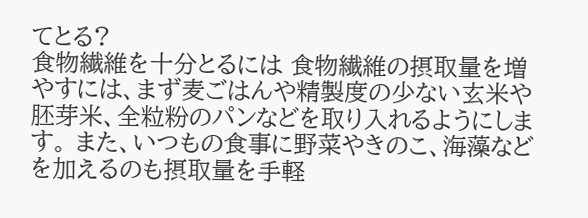てとる?
食物繊維を十分とるには 食物繊維の摂取量を増やすには、まず麦ごはんや精製度の少ない玄米や胚芽米、全粒粉のパンなどを取り入れるようにします。 また、いつもの食事に野菜やきのこ、海藻などを加えるのも摂取量を手軽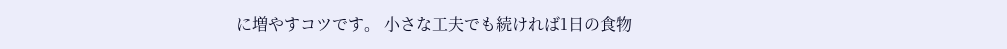に増やすコツです。 小さな工夫でも続ければ1日の食物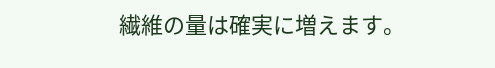繊維の量は確実に増えます。